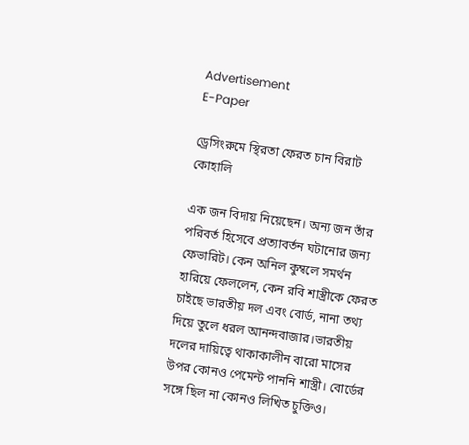Advertisement
E-Paper

ড্রেসিংরুমে স্থিরতা ফেরত চান বিরাট কোহালি

এক জন বিদায় নিয়েছেন। অন্য জন তাঁর পরিবর্ত হিসেবে প্রত্যাবর্তন ঘটানোর জন্য ফেভারিট। কেন অনিল কুম্বলে সমর্থন হারিয়ে ফেললেন, কেন রবি শাস্ত্রীকে ফেরত চাইছে ভারতীয় দল এবং বোর্ড, নানা তথ্য দিয়ে তুলে ধরল আনন্দবাজার।ভারতীয় দলের দায়িত্বে থাকাকালীন বারো মাসের উপর কোনও পেমেন্ট পাননি শাস্ত্রী। বোর্ডের সঙ্গে ছিল না কোনও লিখিত চুক্তিও।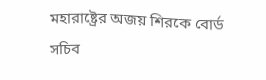মহারাষ্ট্রের অজয় শিরকে বোর্ড সচিব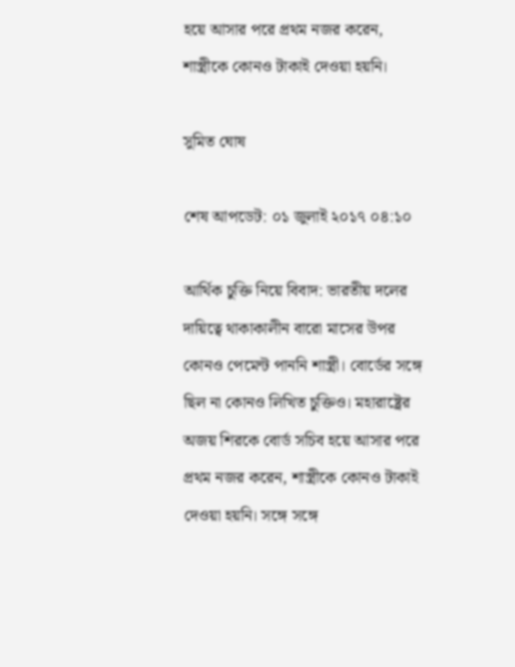হয়ে আসার পরে প্রথম নজর করেন, শাস্ত্রীকে কোনও টাকাই দেওয়া হয়নি।

সুমিত ঘোষ

শেষ আপডেট: ০১ জুলাই ২০১৭ ০৪:১০

আর্থিক চুক্তি নিয়ে বিবাদ: ভারতীয় দলের দায়িত্বে থাকাকালীন বারো মাসের উপর কোনও পেমেন্ট পাননি শাস্ত্রী। বোর্ডের সঙ্গে ছিল না কোনও লিখিত চুক্তিও। মহারাষ্ট্রের অজয় শিরকে বোর্ড সচিব হয়ে আসার পরে প্রথম নজর করেন, শাস্ত্রীকে কোনও টাকাই দেওয়া হয়নি। সঙ্গে সঙ্গে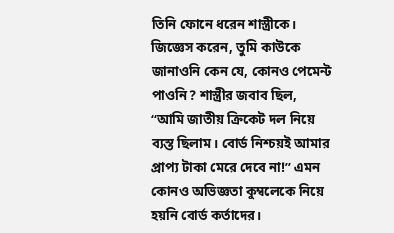তিনি ফোনে ধরেন শাস্ত্রীকে। জিজ্ঞেস করেন, তুমি কাউকে জানাওনি কেন যে, কোনও পেমেন্ট পাওনি? শাস্ত্রীর জবাব ছিল, ‘‘আমি জাতীয় ক্রিকেট দল নিয়ে ব্যস্ত ছিলাম। বোর্ড নিশ্চয়ই আমার প্রাপ্য টাকা মেরে দেবে না!’’ এমন কোনও অভিজ্ঞতা কুম্বলেকে নিয়ে হয়নি বোর্ড কর্তাদের।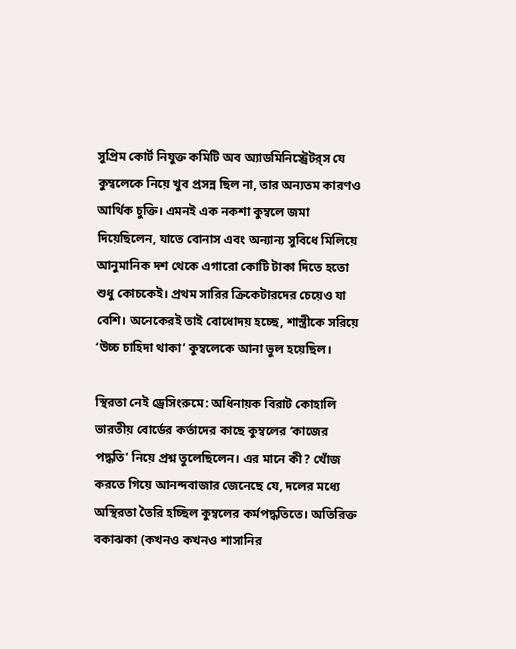সুপ্রিম কোর্ট নিযুক্ত কমিটি অব অ্যাডমিনিস্ট্রেটর্‌স যে কুম্বলেকে নিয়ে খুব প্রসন্ন ছিল না, তার অন্যতম কারণও আর্থিক চুক্তি। এমনই এক নকশা কুম্বলে জমা দিয়েছিলেন, যাতে বোনাস এবং অন্যান্য সুবিধে মিলিয়ে আনুমানিক দশ থেকে এগারো কোটি টাকা দিতে হতো শুধু কোচকেই। প্রথম সারির ক্রিকেটারদের চেয়েও যা বেশি। অনেকেরই তাই বোধোদয় হচ্ছে, শাস্ত্রীকে সরিয়ে ‘উচ্চ চাহিদা থাকা’ কুম্বলেকে আনা ভুল হয়েছিল।

স্থিরতা নেই ড্রেসিংরুমে: অধিনায়ক বিরাট কোহালি ভারতীয় বোর্ডের কর্তাদের কাছে কুম্বলের ‘কাজের পদ্ধতি’ নিয়ে প্রশ্ন তুলেছিলেন। এর মানে কী? খোঁজ করতে গিয়ে আনন্দবাজার জেনেছে যে, দলের মধ্যে অস্থিরতা তৈরি হচ্ছিল কুম্বলের কর্মপদ্ধতিতে। অতিরিক্ত বকাঝকা (কখনও কখনও শাসানির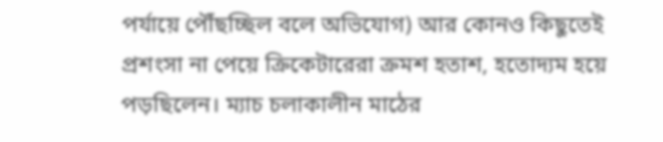পর্যায়ে পৌঁছচ্ছিল বলে অভিযোগ) আর কোনও কিছুতেই প্রশংসা না পেয়ে ক্রিকেটারেরা ক্রমশ হতাশ, হতোদ্যম হয়ে পড়ছিলেন। ম্যাচ চলাকালীন মাঠের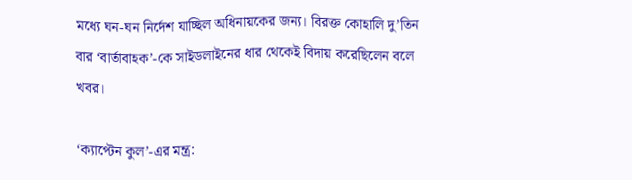মধ্যে ঘন-ঘন নির্দেশ যাচ্ছিল অধিনায়কের জন্য। বিরক্ত কোহালি দু’তিন বার ‘বার্তাবাহক’-কে সাইডলাইনের ধার থেকেই বিদায় করেছিলেন বলে খবর।

‘ক্যাপ্টেন কুল’-এর মন্ত্র: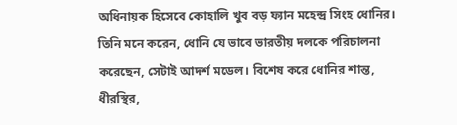অধিনায়ক হিসেবে কোহালি খুব বড় ফ্যান মহেন্দ্র সিংহ ধোনির। তিনি মনে করেন, ধোনি যে ভাবে ভারতীয় দলকে পরিচালনা করেছেন, সেটাই আদর্শ মডেল। বিশেষ করে ধোনির শান্ত, ধীরস্থির,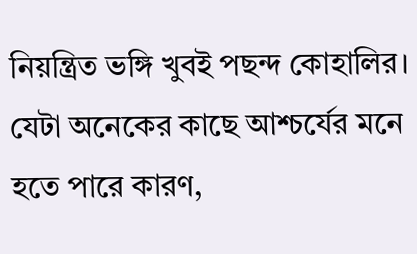নিয়ন্ত্রিত ভঙ্গি খুবই পছন্দ কোহালির। যেটা অনেকের কাছে আশ্চর্যের মনে হতে পারে কারণ,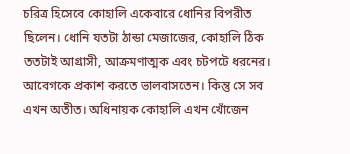চরিত্র হিসেবে কোহালি একেবারে ধোনির বিপরীত ছিলেন। ধোনি যতটা ঠান্ডা মেজাজের, কোহালি ঠিক ততটাই আগ্রাসী, আক্রমণাত্মক এবং চটপটে ধরনের। আবেগকে প্রকাশ করতে ভালবাসতেন। কিন্তু সে সব এখন অতীত। অধিনায়ক কোহালি এখন খোঁজেন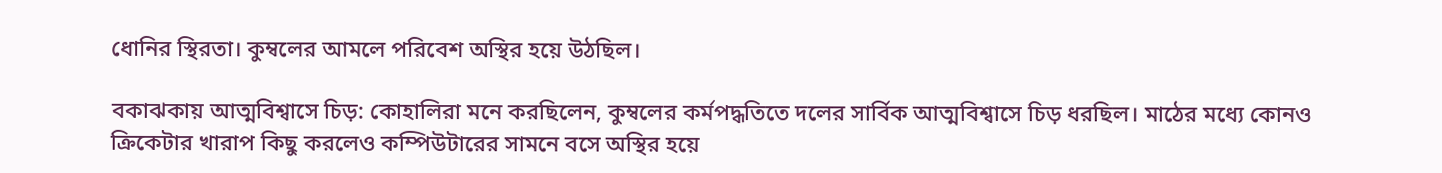ধোনির স্থিরতা। কুম্বলের আমলে পরিবেশ অস্থির হয়ে উঠছিল।

বকাঝকায় আত্মবিশ্বাসে চিড়: কোহালিরা মনে করছিলেন, কুম্বলের কর্মপদ্ধতিতে দলের সার্বিক আত্মবিশ্বাসে চিড় ধরছিল। মাঠের মধ্যে কোনও ক্রিকেটার খারাপ কিছু করলেও কম্পিউটারের সামনে বসে অস্থির হয়ে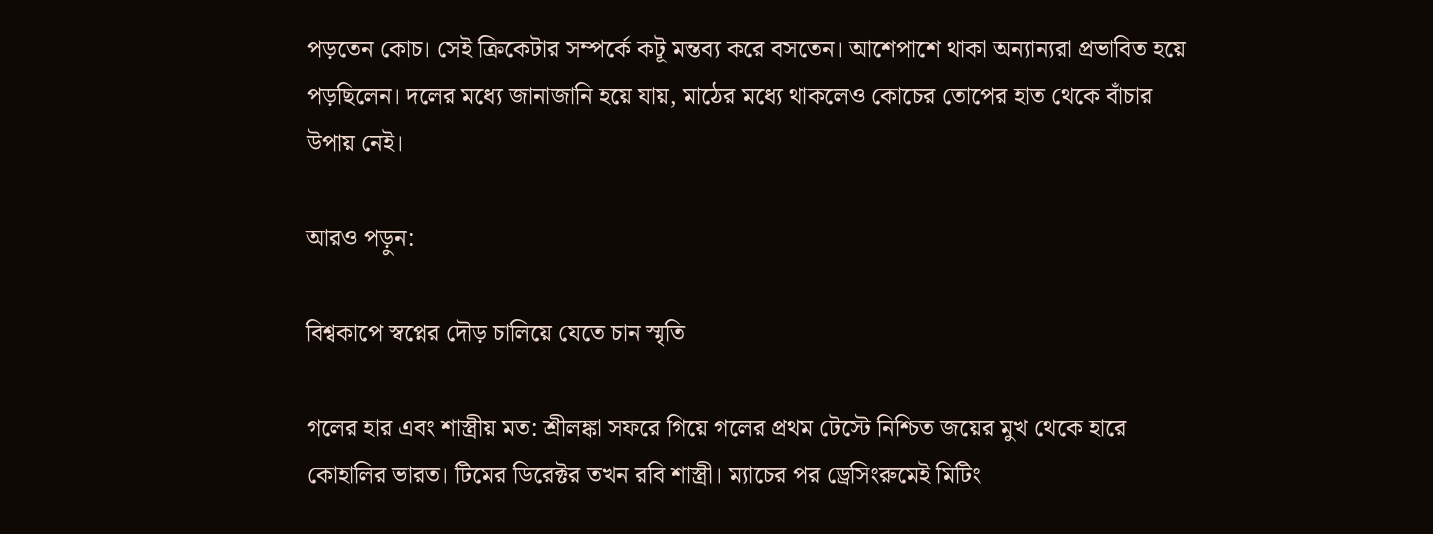পড়তেন কোচ। সেই ক্রিকেটার সম্পর্কে কটূ মন্তব্য করে বসতেন। আশেপাশে থাকা অন্যান্যরা প্রভাবিত হয়ে পড়ছিলেন। দলের মধ্যে জানাজানি হয়ে যায়, মাঠের মধ্যে থাকলেও কোচের তোপের হাত থেকে বাঁচার উপায় নেই।

আরও পড়ুন:

বিশ্বকাপে স্বপ্নের দৌড় চালিয়ে যেতে চান স্মৃতি

গলের হার এবং শাস্ত্রীয় মত: শ্রীলঙ্কা সফরে গিয়ে গলের প্রথম টেস্টে নিশ্চিত জয়ের মুখ থেকে হারে কোহালির ভারত। টিমের ডিরেক্টর তখন রবি শাস্ত্রী। ম্যাচের পর ড্রেসিংরুমেই মিটিং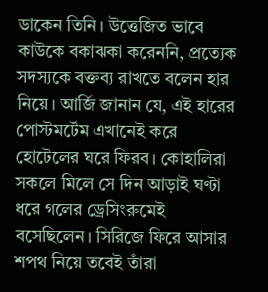ডাকেন তিনি। উত্তেজিত ভাবে কাউকে বকাঝকা করেননি, প্রত্যেক সদস্যকে বক্তব্য রাখতে বলেন হার নিয়ে। আর্জি জানান যে, এই হারের পোস্টমর্টেম এখানেই করে হোটেলের ঘরে ফিরব। কোহালিরা সকলে মিলে সে দিন আড়াই ঘণ্টা ধরে গলের ড্রেসিংরুমেই বসেছিলেন। সিরিজে ফিরে আসার শপথ নিয়ে তবেই তাঁরা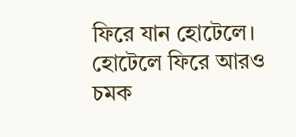ফিরে যান হোটেলে। হোটেলে ফিরে আরও চমক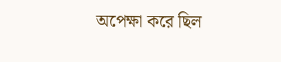অপেক্ষা করে ছিল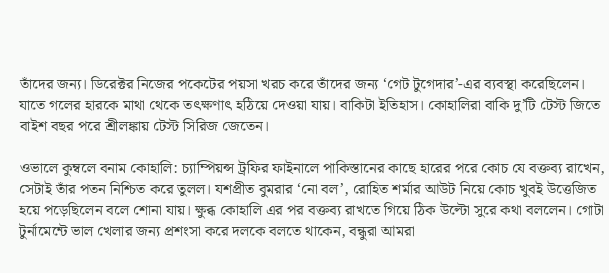তাঁদের জন্য। ডিরেক্টর নিজের পকেটের পয়সা খরচ করে তাঁদের জন্য ‘গেট টুগেদার’-এর ব্যবস্থা করেছিলেন। যাতে গলের হারকে মাথা থেকে তৎক্ষণাৎ হঠিয়ে দেওয়া যায়। বাকিটা ইতিহাস। কোহালিরা বাকি দু’টি টেস্ট জিতে বাইশ বছর পরে শ্রীলঙ্কায় টেস্ট সিরিজ জেতেন।

ওভালে কুম্বলে বনাম কোহালি: চ্যাম্পিয়ন্স ট্রফির ফাইনালে পাকিস্তানের কাছে হারের পরে কোচ যে বক্তব্য রাখেন, সেটাই তাঁর পতন নিশ্চিত করে তুলল। যশপ্রীত বুমরার ‘নো বল’, রোহিত শর্মার আউট নিয়ে কোচ খুবই উত্তেজিত হয়ে পড়েছিলেন বলে শোনা যায়। ক্ষুব্ধ কোহালি এর পর বক্তব্য রাখতে গিয়ে ঠিক উল্টো সুরে কথা বললেন। গোটা টুর্নামেন্টে ভাল খেলার জন্য প্রশংসা করে দলকে বলতে থাকেন, বন্ধুরা আমরা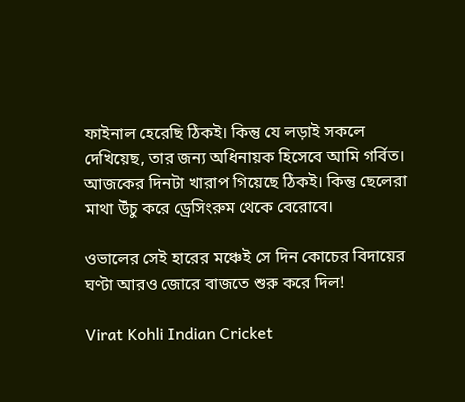ফাইনাল হেরেছি ঠিকই। কিন্তু যে লড়াই সকলে দেখিয়েছ, তার জন্য অধিনায়ক হিসেবে আমি গর্বিত। আজকের দিনটা খারাপ গিয়েছে ঠিকই। কিন্তু ছেলেরা মাথা উঁচু করে ড্রেসিংরুম থেকে বেরোবে।

ওভালের সেই হারের মঞ্চেই সে দিন কোচের বিদায়ের ঘণ্টা আরও জোরে বাজতে শুরু করে দিল!

Virat Kohli Indian Cricket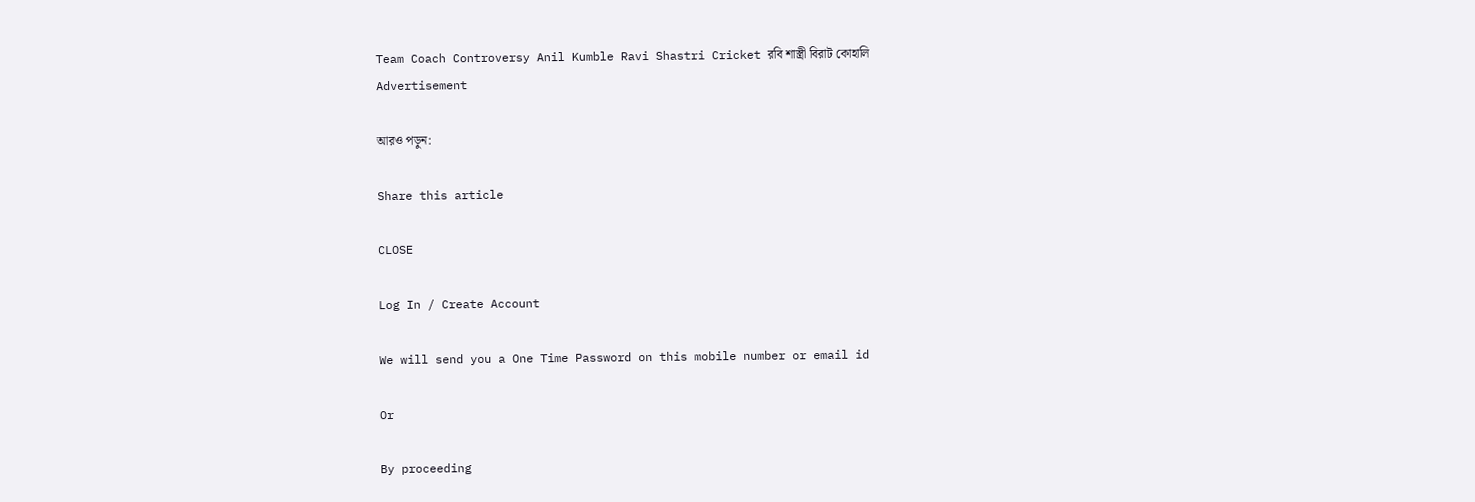Team Coach Controversy Anil Kumble Ravi Shastri Cricket রবি শাস্ত্রী বিরাট কোহালি
Advertisement

আরও পড়ুন:

Share this article

CLOSE

Log In / Create Account

We will send you a One Time Password on this mobile number or email id

Or

By proceeding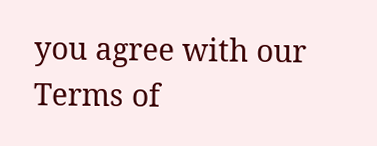you agree with our Terms of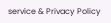service & Privacy Policy